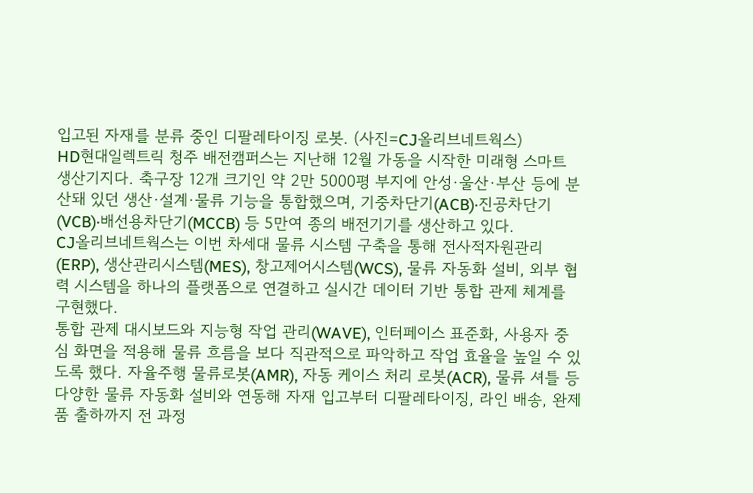입고된 자재를 분류 중인 디팔레타이징 로봇. (사진=CJ올리브네트웍스)
HD현대일렉트릭 청주 배전캠퍼스는 지난해 12월 가동을 시작한 미래형 스마트 생산기지다. 축구장 12개 크기인 약 2만 5000평 부지에 안성·울산·부산 등에 분산돼 있던 생산·설계·물류 기능을 통합했으며, 기중차단기(ACB)·진공차단기(VCB)·배선용차단기(MCCB) 등 5만여 종의 배전기기를 생산하고 있다.
CJ올리브네트웍스는 이번 차세대 물류 시스템 구축을 통해 전사적자원관리(ERP), 생산관리시스템(MES), 창고제어시스템(WCS), 물류 자동화 설비, 외부 협력 시스템을 하나의 플랫폼으로 연결하고 실시간 데이터 기반 통합 관제 체계를 구현했다.
통합 관제 대시보드와 지능형 작업 관리(WAVE), 인터페이스 표준화, 사용자 중심 화면을 적용해 물류 흐름을 보다 직관적으로 파악하고 작업 효율을 높일 수 있도록 했다. 자율주행 물류로봇(AMR), 자동 케이스 처리 로봇(ACR), 물류 셔틀 등 다양한 물류 자동화 설비와 연동해 자재 입고부터 디팔레타이징, 라인 배송, 완제품 출하까지 전 과정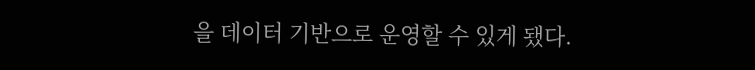을 데이터 기반으로 운영할 수 있게 됐다.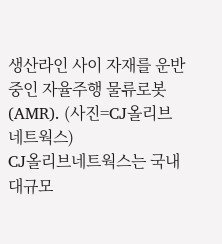생산라인 사이 자재를 운반 중인 자율주행 물류로봇(AMR). (사진=CJ올리브네트웍스)
CJ올리브네트웍스는 국내 대규모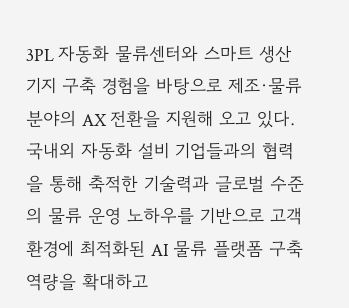3PL 자동화 물류센터와 스마트 생산기지 구축 경험을 바탕으로 제조·물류 분야의 AX 전환을 지원해 오고 있다. 국내외 자동화 설비 기업들과의 협력을 통해 축적한 기술력과 글로벌 수준의 물류 운영 노하우를 기반으로 고객 환경에 최적화된 AI 물류 플랫폼 구축 역량을 확대하고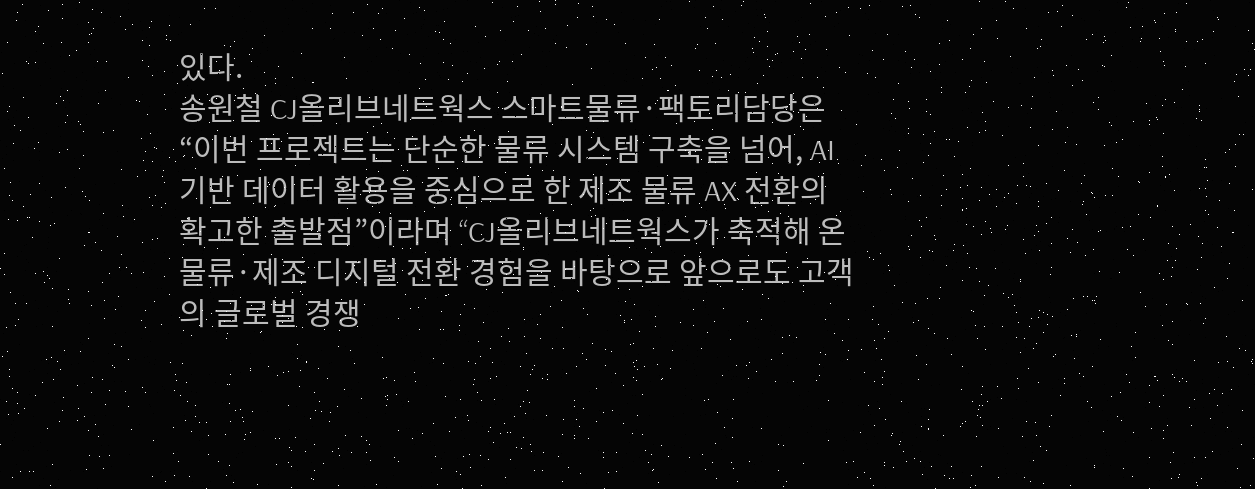있다.
송원철 CJ올리브네트웍스 스마트물류·팩토리담당은 “이번 프로젝트는 단순한 물류 시스템 구축을 넘어, AI 기반 데이터 활용을 중심으로 한 제조 물류 AX 전환의 확고한 출발점”이라며 “CJ올리브네트웍스가 축적해 온 물류·제조 디지털 전환 경험을 바탕으로 앞으로도 고객의 글로벌 경쟁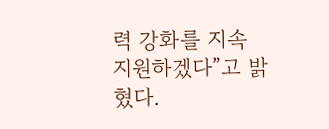력 강화를 지속 지원하겠다”고 밝혔다.